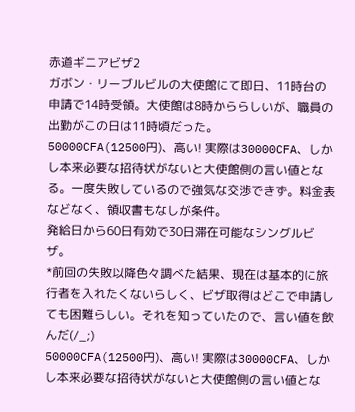赤道ギニアビザ2
ガボン・リーブルビルの大使館にて即日、11時台の申請で14時受領。大使館は8時かららしいが、職員の出勤がこの日は11時頃だった。
50000CFA(12500円)、高い! 実際は30000CFA、しかし本来必要な招待状がないと大使館側の言い値となる。一度失敗しているので強気な交渉できず。料金表などなく、領収書もなしが条件。
発給日から60日有効で30日滞在可能なシングルビザ。
*前回の失敗以降色々調べた結果、現在は基本的に旅行者を入れたくないらしく、ビザ取得はどこで申請しても困難らしい。それを知っていたので、言い値を飲んだ(/_;)
50000CFA(12500円)、高い! 実際は30000CFA、しかし本来必要な招待状がないと大使館側の言い値とな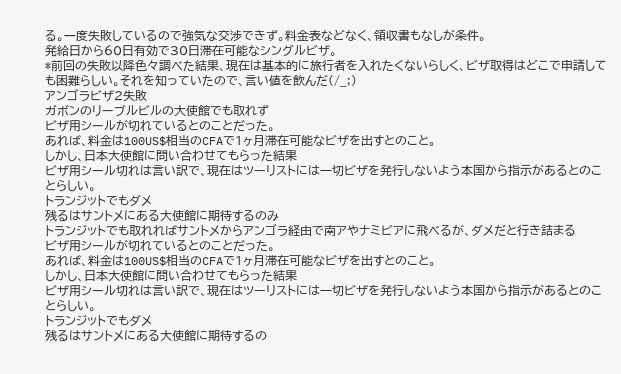る。一度失敗しているので強気な交渉できず。料金表などなく、領収書もなしが条件。
発給日から60日有効で30日滞在可能なシングルビザ。
*前回の失敗以降色々調べた結果、現在は基本的に旅行者を入れたくないらしく、ビザ取得はどこで申請しても困難らしい。それを知っていたので、言い値を飲んだ(/_;)
アンゴラビザ2失敗
ガボンのリーブルビルの大使館でも取れず
ビザ用シールが切れているとのことだった。
あれば、料金は100US$相当のCFAで1ヶ月滞在可能なビザを出すとのこと。
しかし、日本大使館に問い合わせてもらった結果
ビザ用シール切れは言い訳で、現在はツーリストには一切ビザを発行しないよう本国から指示があるとのことらしい。
トランジットでもダメ
残るはサントメにある大使館に期待するのみ
トランジットでも取れればサントメからアンゴラ経由で南アやナミビアに飛べるが、ダメだと行き詰まる
ビザ用シールが切れているとのことだった。
あれば、料金は100US$相当のCFAで1ヶ月滞在可能なビザを出すとのこと。
しかし、日本大使館に問い合わせてもらった結果
ビザ用シール切れは言い訳で、現在はツーリストには一切ビザを発行しないよう本国から指示があるとのことらしい。
トランジットでもダメ
残るはサントメにある大使館に期待するの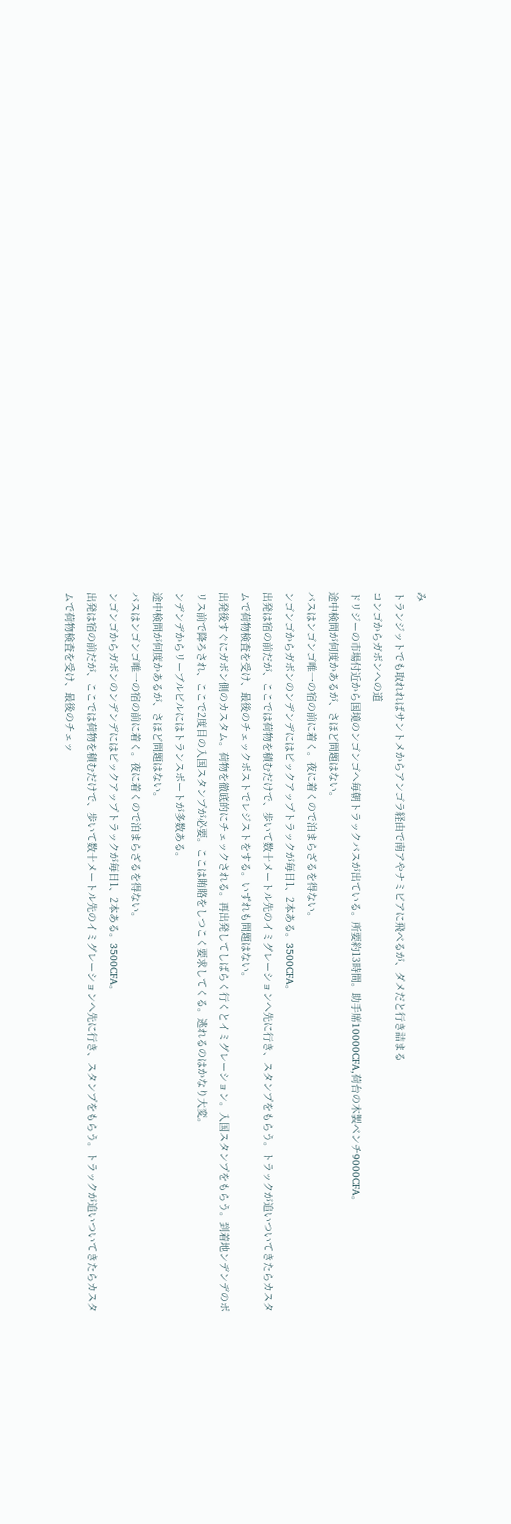み
トランジットでも取れればサントメからアンゴラ経由で南アやナミビアに飛べるが、ダメだと行き詰まる
コンゴからガボンへの道
ドリジーの市場付近から国境のンゴンゴへ毎朝トラックバスが出ている。所要約13時間。助手席10000CFA,荷台の木製ベンチ9000CFA。
途中検問が何度かあるが、さほど問題はない。
バスはンゴンゴ唯一の宿の前に着く。夜に着くので泊まらざるを得ない。
ンゴンゴからガボンのンデンデにはピックアップトラックが毎日1、2本ある。3500CFA。
出発は宿の前だが、ここでは荷物を積むだけで、歩いて数十メートル先のイミグレーションへ先に行き、スタンプをもらう。トラックが追いついてきたらカスタムで荷物検査を受け、最後のチェックポストでレジストをする。いずれも問題はない。
出発後すぐにガボン側のカスタム。荷物を徹底的にチェックされる。再出発してしばらく行くとイミグレーション。入国スタンプをもらう。到着地ンデンデのポリス前で降ろされ、ここで2度目の入国スタンプが必要。ここは賄賂をしつこく要求してくる。逃れるのはかなり大変。
ンデンデからリーブルビルにはトランスポートが多数ある。
途中検問が何度かあるが、さほど問題はない。
バスはンゴンゴ唯一の宿の前に着く。夜に着くので泊まらざるを得ない。
ンゴンゴからガボンのンデンデにはピックアップトラックが毎日1、2本ある。3500CFA。
出発は宿の前だが、ここでは荷物を積むだけで、歩いて数十メートル先のイミグレーションへ先に行き、スタンプをもらう。トラックが追いついてきたらカスタムで荷物検査を受け、最後のチェッ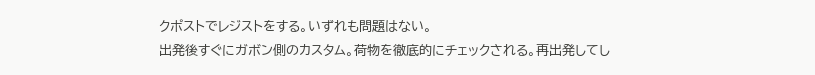クポストでレジストをする。いずれも問題はない。
出発後すぐにガボン側のカスタム。荷物を徹底的にチェックされる。再出発してし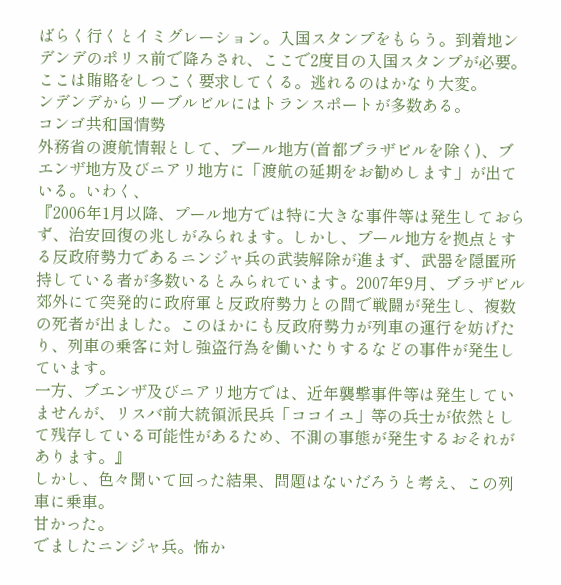ばらく行くとイミグレーション。入国スタンプをもらう。到着地ンデンデのポリス前で降ろされ、ここで2度目の入国スタンプが必要。ここは賄賂をしつこく要求してくる。逃れるのはかなり大変。
ンデンデからリーブルビルにはトランスポートが多数ある。
コンゴ共和国情勢
外務省の渡航情報として、プール地方(首都ブラザビルを除く)、ブエンザ地方及びニアリ地方に「渡航の延期をお勧めします」が出ている。いわく、
『2006年1月以降、プール地方では特に大きな事件等は発生しておらず、治安回復の兆しがみられます。しかし、プール地方を拠点とする反政府勢力であるニンジャ兵の武装解除が進まず、武器を隠匿所持している者が多数いるとみられています。2007年9月、ブラザビル郊外にて突発的に政府軍と反政府勢力との間で戦闘が発生し、複数の死者が出ました。このほかにも反政府勢力が列車の運行を妨げたり、列車の乗客に対し強盗行為を働いたりするなどの事件が発生しています。
一方、ブエンザ及びニアリ地方では、近年襲撃事件等は発生していませんが、リスバ前大統領派民兵「ココイユ」等の兵士が依然として残存している可能性があるため、不測の事態が発生するおそれがあります。』
しかし、色々聞いて回った結果、問題はないだろうと考え、この列車に乗車。
甘かった。
でましたニンジャ兵。怖か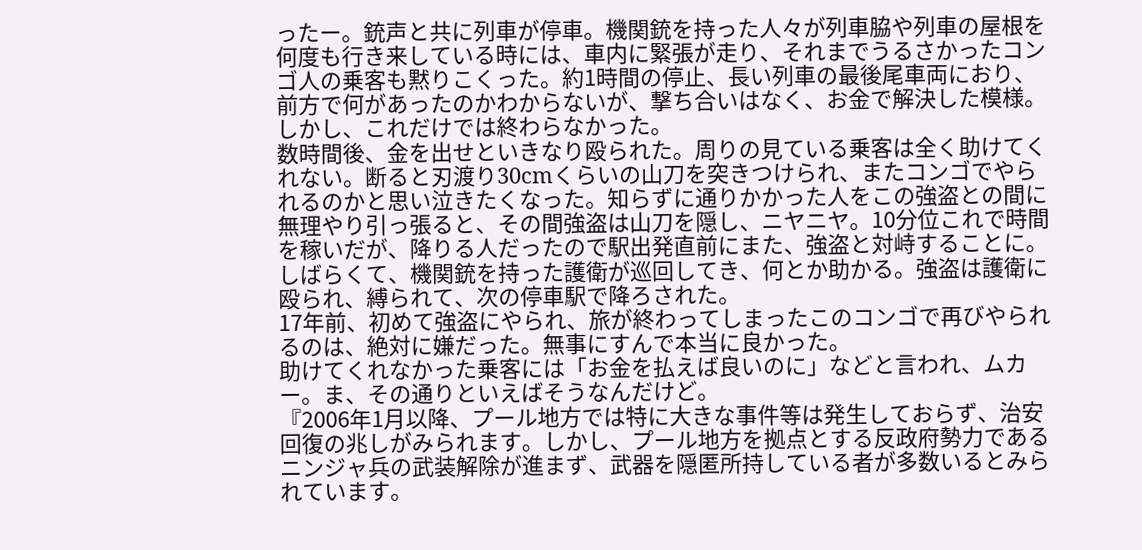ったー。銃声と共に列車が停車。機関銃を持った人々が列車脇や列車の屋根を何度も行き来している時には、車内に緊張が走り、それまでうるさかったコンゴ人の乗客も黙りこくった。約1時間の停止、長い列車の最後尾車両におり、前方で何があったのかわからないが、撃ち合いはなく、お金で解決した模様。
しかし、これだけでは終わらなかった。
数時間後、金を出せといきなり殴られた。周りの見ている乗客は全く助けてくれない。断ると刃渡り30cmくらいの山刀を突きつけられ、またコンゴでやられるのかと思い泣きたくなった。知らずに通りかかった人をこの強盗との間に無理やり引っ張ると、その間強盗は山刀を隠し、ニヤニヤ。10分位これで時間を稼いだが、降りる人だったので駅出発直前にまた、強盗と対峙することに。しばらくて、機関銃を持った護衛が巡回してき、何とか助かる。強盗は護衛に殴られ、縛られて、次の停車駅で降ろされた。
17年前、初めて強盗にやられ、旅が終わってしまったこのコンゴで再びやられるのは、絶対に嫌だった。無事にすんで本当に良かった。
助けてくれなかった乗客には「お金を払えば良いのに」などと言われ、ムカー。ま、その通りといえばそうなんだけど。
『2006年1月以降、プール地方では特に大きな事件等は発生しておらず、治安回復の兆しがみられます。しかし、プール地方を拠点とする反政府勢力であるニンジャ兵の武装解除が進まず、武器を隠匿所持している者が多数いるとみられています。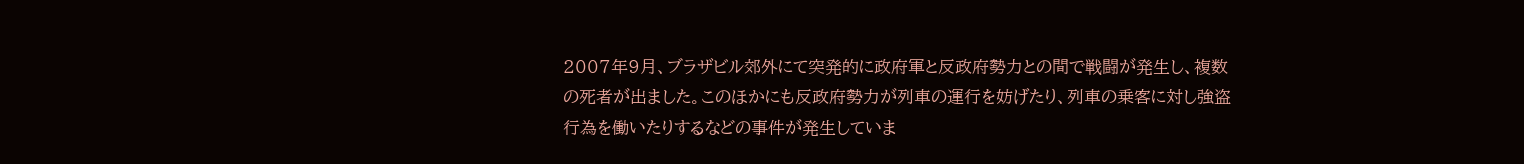2007年9月、ブラザビル郊外にて突発的に政府軍と反政府勢力との間で戦闘が発生し、複数の死者が出ました。このほかにも反政府勢力が列車の運行を妨げたり、列車の乗客に対し強盗行為を働いたりするなどの事件が発生していま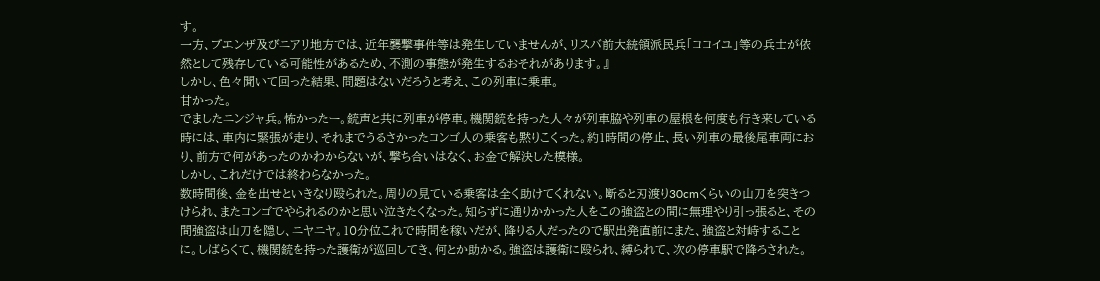す。
一方、ブエンザ及びニアリ地方では、近年襲撃事件等は発生していませんが、リスバ前大統領派民兵「ココイユ」等の兵士が依然として残存している可能性があるため、不測の事態が発生するおそれがあります。』
しかし、色々聞いて回った結果、問題はないだろうと考え、この列車に乗車。
甘かった。
でましたニンジャ兵。怖かったー。銃声と共に列車が停車。機関銃を持った人々が列車脇や列車の屋根を何度も行き来している時には、車内に緊張が走り、それまでうるさかったコンゴ人の乗客も黙りこくった。約1時間の停止、長い列車の最後尾車両におり、前方で何があったのかわからないが、撃ち合いはなく、お金で解決した模様。
しかし、これだけでは終わらなかった。
数時間後、金を出せといきなり殴られた。周りの見ている乗客は全く助けてくれない。断ると刃渡り30cmくらいの山刀を突きつけられ、またコンゴでやられるのかと思い泣きたくなった。知らずに通りかかった人をこの強盗との間に無理やり引っ張ると、その間強盗は山刀を隠し、ニヤニヤ。10分位これで時間を稼いだが、降りる人だったので駅出発直前にまた、強盗と対峙することに。しばらくて、機関銃を持った護衛が巡回してき、何とか助かる。強盗は護衛に殴られ、縛られて、次の停車駅で降ろされた。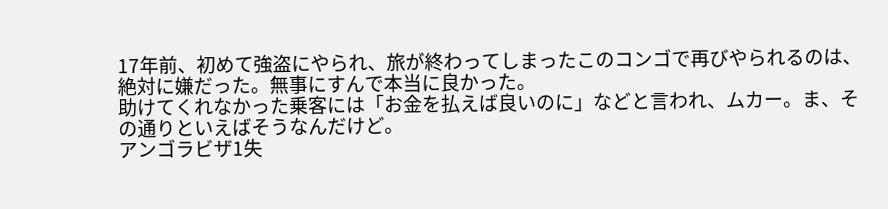17年前、初めて強盗にやられ、旅が終わってしまったこのコンゴで再びやられるのは、絶対に嫌だった。無事にすんで本当に良かった。
助けてくれなかった乗客には「お金を払えば良いのに」などと言われ、ムカー。ま、その通りといえばそうなんだけど。
アンゴラビザ1失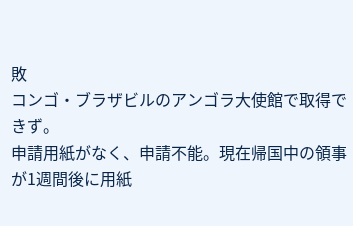敗
コンゴ・ブラザビルのアンゴラ大使館で取得できず。
申請用紙がなく、申請不能。現在帰国中の領事が1週間後に用紙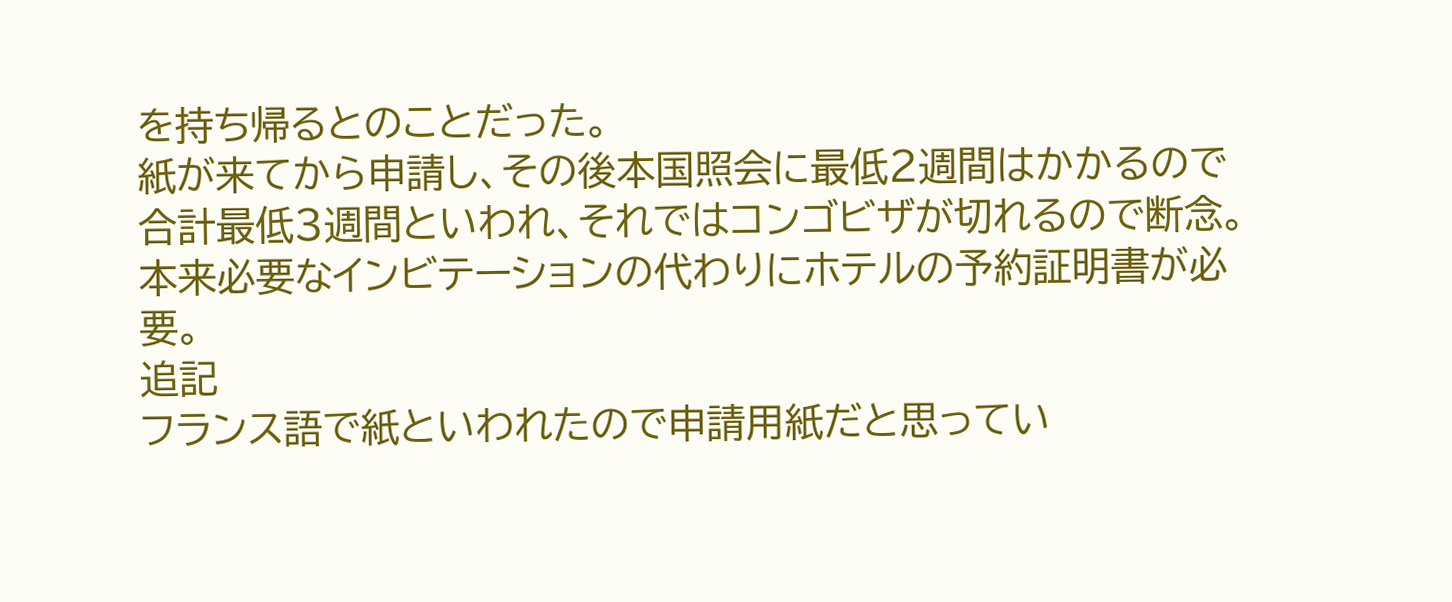を持ち帰るとのことだった。
紙が来てから申請し、その後本国照会に最低2週間はかかるので合計最低3週間といわれ、それではコンゴビザが切れるので断念。
本来必要なインビテーションの代わりにホテルの予約証明書が必要。
追記
フランス語で紙といわれたので申請用紙だと思ってい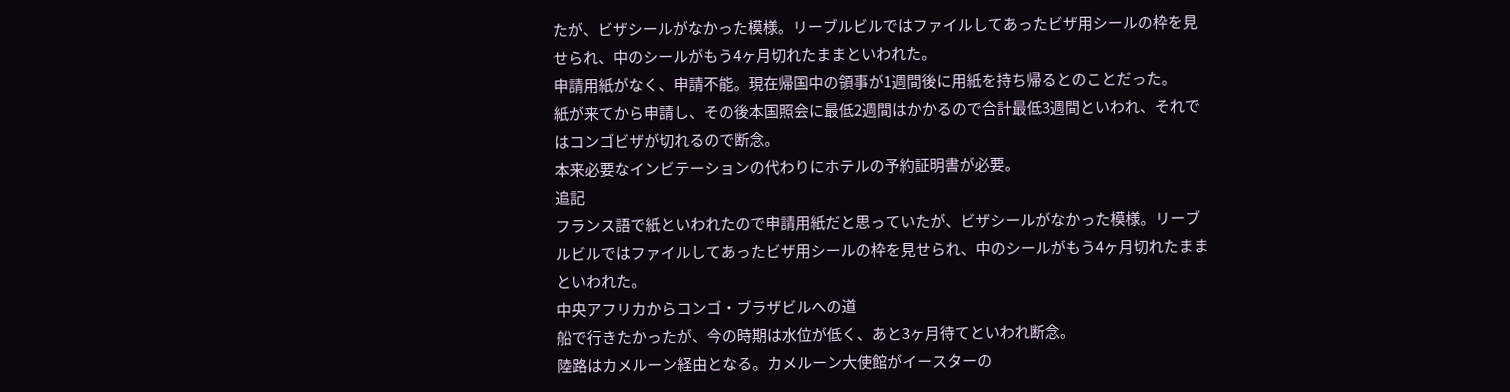たが、ビザシールがなかった模様。リーブルビルではファイルしてあったビザ用シールの枠を見せられ、中のシールがもう4ヶ月切れたままといわれた。
申請用紙がなく、申請不能。現在帰国中の領事が1週間後に用紙を持ち帰るとのことだった。
紙が来てから申請し、その後本国照会に最低2週間はかかるので合計最低3週間といわれ、それではコンゴビザが切れるので断念。
本来必要なインビテーションの代わりにホテルの予約証明書が必要。
追記
フランス語で紙といわれたので申請用紙だと思っていたが、ビザシールがなかった模様。リーブルビルではファイルしてあったビザ用シールの枠を見せられ、中のシールがもう4ヶ月切れたままといわれた。
中央アフリカからコンゴ・ブラザビルへの道
船で行きたかったが、今の時期は水位が低く、あと3ヶ月待てといわれ断念。
陸路はカメルーン経由となる。カメルーン大使館がイースターの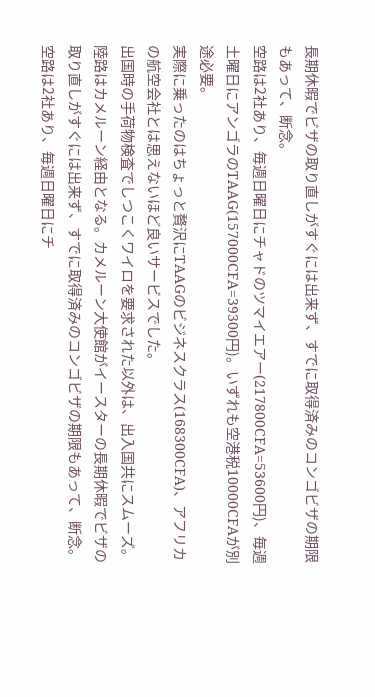長期休暇でビザの取り直しがすぐには出来ず、すでに取得済みのコンゴビザの期限もあって、断念。
空路は2社あり、毎週日曜日にチャドのツマイエアー(217800CFA=53600円)、毎週土曜日にアンゴラのTAAG(157000CFA=39300円)。いずれも空港税10000CFAが別途必要。
実際に乗ったのはちょっと贅沢にTAAGのビジネスクラス(168300CFA)、アフリカの航空会社とは思えないほど良いサービスでした。
出国時の手荷物検査でしつこくワイロを要求された以外は、出入国共にスムーズ。
陸路はカメルーン経由となる。カメルーン大使館がイースターの長期休暇でビザの取り直しがすぐには出来ず、すでに取得済みのコンゴビザの期限もあって、断念。
空路は2社あり、毎週日曜日にチ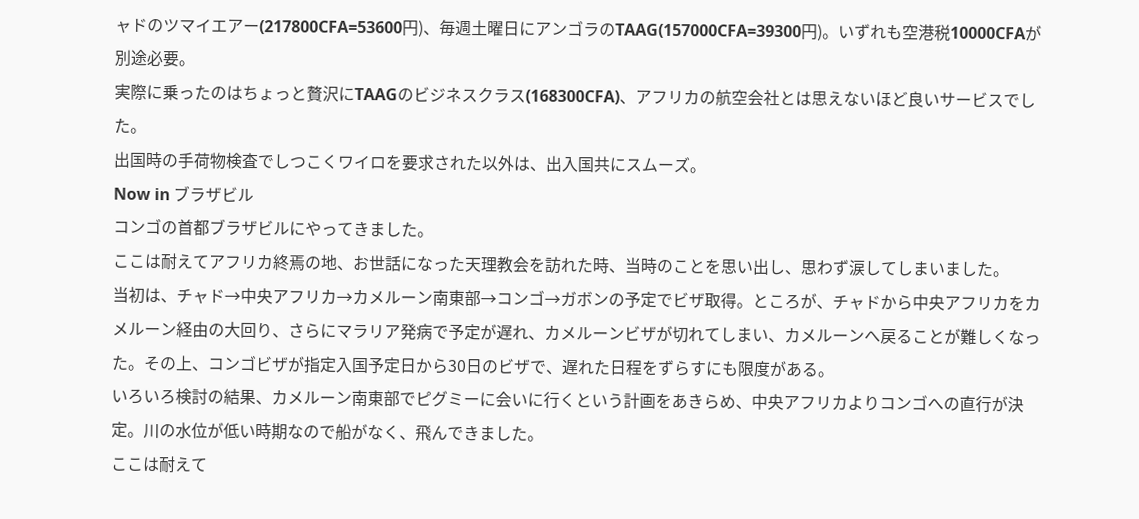ャドのツマイエアー(217800CFA=53600円)、毎週土曜日にアンゴラのTAAG(157000CFA=39300円)。いずれも空港税10000CFAが別途必要。
実際に乗ったのはちょっと贅沢にTAAGのビジネスクラス(168300CFA)、アフリカの航空会社とは思えないほど良いサービスでした。
出国時の手荷物検査でしつこくワイロを要求された以外は、出入国共にスムーズ。
Now in ブラザビル
コンゴの首都ブラザビルにやってきました。
ここは耐えてアフリカ終焉の地、お世話になった天理教会を訪れた時、当時のことを思い出し、思わず涙してしまいました。
当初は、チャド→中央アフリカ→カメルーン南東部→コンゴ→ガボンの予定でビザ取得。ところが、チャドから中央アフリカをカメルーン経由の大回り、さらにマラリア発病で予定が遅れ、カメルーンビザが切れてしまい、カメルーンへ戻ることが難しくなった。その上、コンゴビザが指定入国予定日から30日のビザで、遅れた日程をずらすにも限度がある。
いろいろ検討の結果、カメルーン南東部でピグミーに会いに行くという計画をあきらめ、中央アフリカよりコンゴへの直行が決定。川の水位が低い時期なので船がなく、飛んできました。
ここは耐えて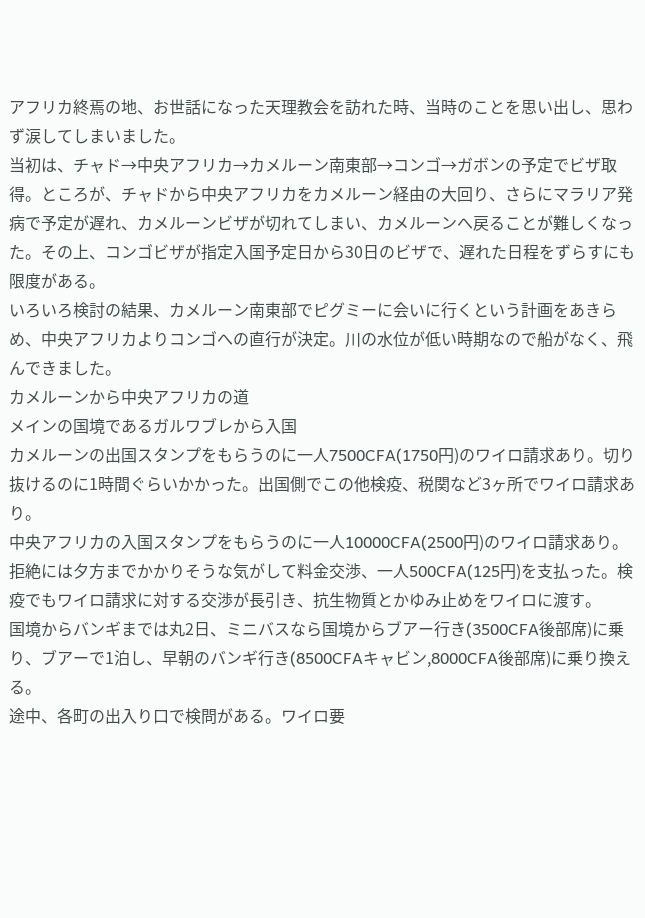アフリカ終焉の地、お世話になった天理教会を訪れた時、当時のことを思い出し、思わず涙してしまいました。
当初は、チャド→中央アフリカ→カメルーン南東部→コンゴ→ガボンの予定でビザ取得。ところが、チャドから中央アフリカをカメルーン経由の大回り、さらにマラリア発病で予定が遅れ、カメルーンビザが切れてしまい、カメルーンへ戻ることが難しくなった。その上、コンゴビザが指定入国予定日から30日のビザで、遅れた日程をずらすにも限度がある。
いろいろ検討の結果、カメルーン南東部でピグミーに会いに行くという計画をあきらめ、中央アフリカよりコンゴへの直行が決定。川の水位が低い時期なので船がなく、飛んできました。
カメルーンから中央アフリカの道
メインの国境であるガルワブレから入国
カメルーンの出国スタンプをもらうのに一人7500CFA(1750円)のワイロ請求あり。切り抜けるのに1時間ぐらいかかった。出国側でこの他検疫、税関など3ヶ所でワイロ請求あり。
中央アフリカの入国スタンプをもらうのに一人10000CFA(2500円)のワイロ請求あり。拒絶には夕方までかかりそうな気がして料金交渉、一人500CFA(125円)を支払った。検疫でもワイロ請求に対する交渉が長引き、抗生物質とかゆみ止めをワイロに渡す。
国境からバンギまでは丸2日、ミニバスなら国境からブアー行き(3500CFA後部席)に乗り、ブアーで1泊し、早朝のバンギ行き(8500CFAキャビン,8000CFA後部席)に乗り換える。
途中、各町の出入り口で検問がある。ワイロ要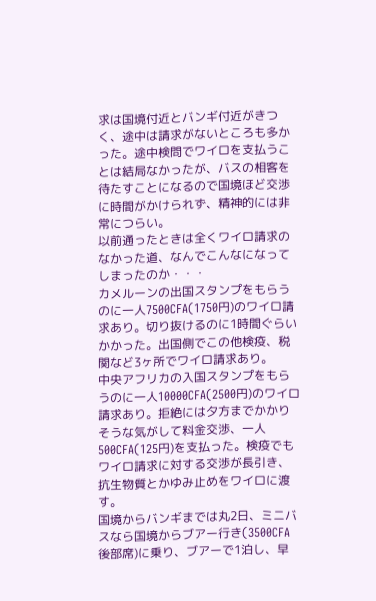求は国境付近とバンギ付近がきつく、途中は請求がないところも多かった。途中検問でワイロを支払うことは結局なかったが、バスの相客を待たすことになるので国境ほど交渉に時間がかけられず、精神的には非常につらい。
以前通ったときは全くワイロ請求のなかった道、なんでこんなになってしまったのか・・・
カメルーンの出国スタンプをもらうのに一人7500CFA(1750円)のワイロ請求あり。切り抜けるのに1時間ぐらいかかった。出国側でこの他検疫、税関など3ヶ所でワイロ請求あり。
中央アフリカの入国スタンプをもらうのに一人10000CFA(2500円)のワイロ請求あり。拒絶には夕方までかかりそうな気がして料金交渉、一人500CFA(125円)を支払った。検疫でもワイロ請求に対する交渉が長引き、抗生物質とかゆみ止めをワイロに渡す。
国境からバンギまでは丸2日、ミニバスなら国境からブアー行き(3500CFA後部席)に乗り、ブアーで1泊し、早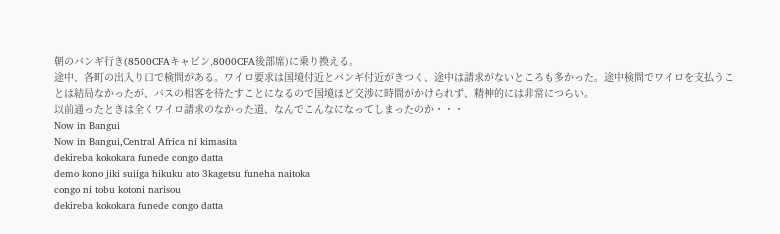朝のバンギ行き(8500CFAキャビン,8000CFA後部席)に乗り換える。
途中、各町の出入り口で検問がある。ワイロ要求は国境付近とバンギ付近がきつく、途中は請求がないところも多かった。途中検問でワイロを支払うことは結局なかったが、バスの相客を待たすことになるので国境ほど交渉に時間がかけられず、精神的には非常につらい。
以前通ったときは全くワイロ請求のなかった道、なんでこんなになってしまったのか・・・
Now in Bangui
Now in Bangui,Central Africa ni kimasita
dekireba kokokara funede congo datta
demo kono jiki suiiga hikuku ato 3kagetsu funeha naitoka
congo ni tobu kotoni narisou
dekireba kokokara funede congo datta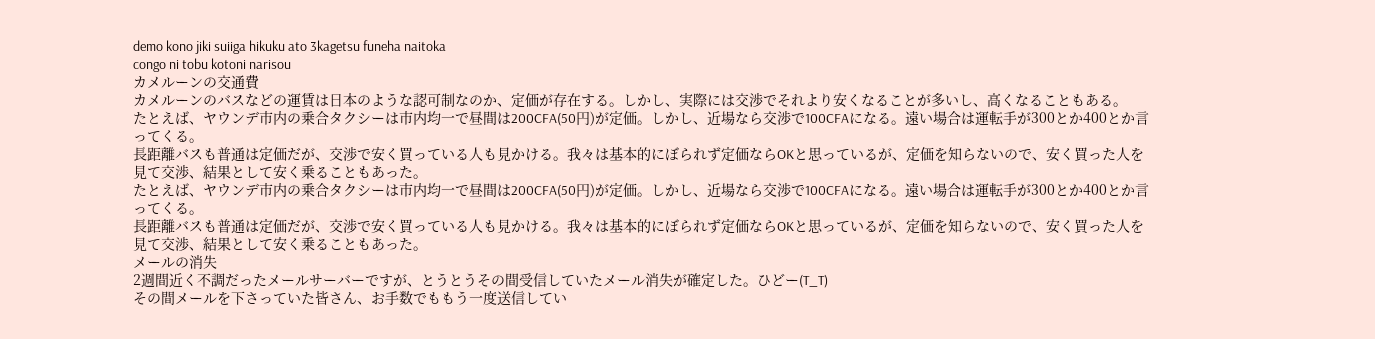demo kono jiki suiiga hikuku ato 3kagetsu funeha naitoka
congo ni tobu kotoni narisou
カメルーンの交通費
カメルーンのバスなどの運賃は日本のような認可制なのか、定価が存在する。しかし、実際には交渉でそれより安くなることが多いし、高くなることもある。
たとえば、ヤウンデ市内の乗合タクシーは市内均一で昼間は200CFA(50円)が定価。しかし、近場なら交渉で100CFAになる。遠い場合は運転手が300とか400とか言ってくる。
長距離バスも普通は定価だが、交渉で安く買っている人も見かける。我々は基本的にぼられず定価ならOKと思っているが、定価を知らないので、安く買った人を見て交渉、結果として安く乗ることもあった。
たとえば、ヤウンデ市内の乗合タクシーは市内均一で昼間は200CFA(50円)が定価。しかし、近場なら交渉で100CFAになる。遠い場合は運転手が300とか400とか言ってくる。
長距離バスも普通は定価だが、交渉で安く買っている人も見かける。我々は基本的にぼられず定価ならOKと思っているが、定価を知らないので、安く買った人を見て交渉、結果として安く乗ることもあった。
メールの消失
2週間近く不調だったメールサーバーですが、とうとうその間受信していたメール消失が確定した。ひどー(T_T)
その間メールを下さっていた皆さん、お手数でももう一度送信してい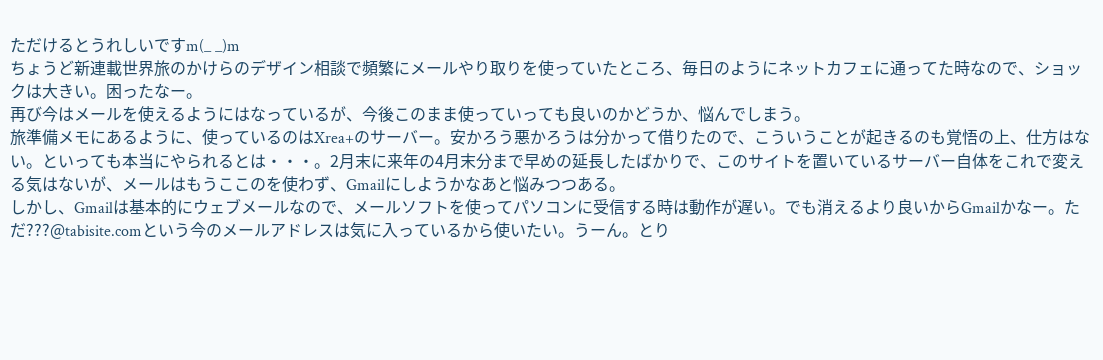ただけるとうれしいですm(_ _)m
ちょうど新連載世界旅のかけらのデザイン相談で頻繁にメールやり取りを使っていたところ、毎日のようにネットカフェに通ってた時なので、ショックは大きい。困ったなー。
再び今はメールを使えるようにはなっているが、今後このまま使っていっても良いのかどうか、悩んでしまう。
旅準備メモにあるように、使っているのはXrea+のサーバー。安かろう悪かろうは分かって借りたので、こういうことが起きるのも覚悟の上、仕方はない。といっても本当にやられるとは・・・。2月末に来年の4月末分まで早めの延長したばかりで、このサイトを置いているサーバー自体をこれで変える気はないが、メールはもうここのを使わず、Gmailにしようかなあと悩みつつある。
しかし、Gmailは基本的にウェブメールなので、メールソフトを使ってパソコンに受信する時は動作が遅い。でも消えるより良いからGmailかなー。ただ???@tabisite.comという今のメールアドレスは気に入っているから使いたい。うーん。とり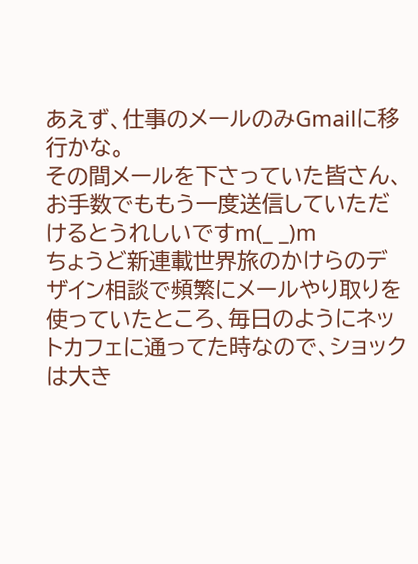あえず、仕事のメールのみGmailに移行かな。
その間メールを下さっていた皆さん、お手数でももう一度送信していただけるとうれしいですm(_ _)m
ちょうど新連載世界旅のかけらのデザイン相談で頻繁にメールやり取りを使っていたところ、毎日のようにネットカフェに通ってた時なので、ショックは大き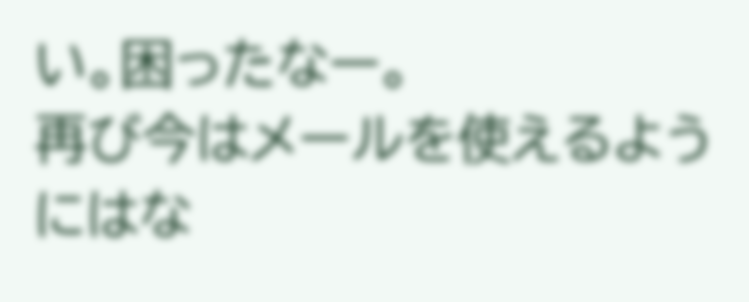い。困ったなー。
再び今はメールを使えるようにはな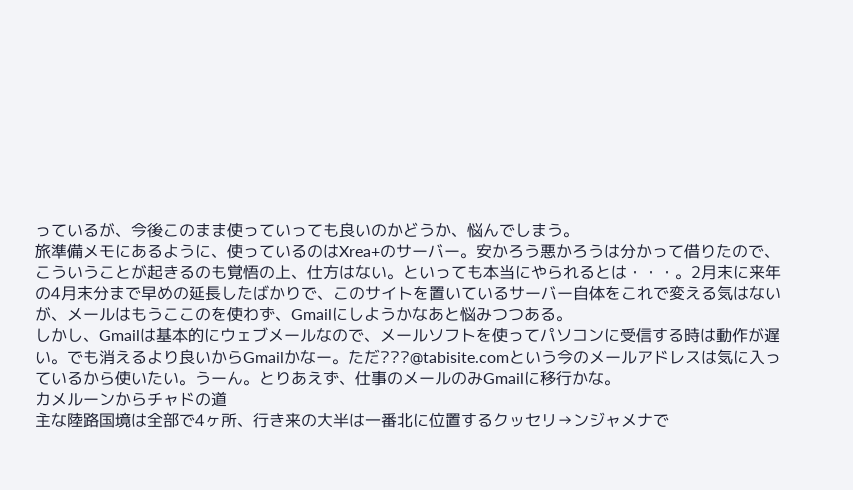っているが、今後このまま使っていっても良いのかどうか、悩んでしまう。
旅準備メモにあるように、使っているのはXrea+のサーバー。安かろう悪かろうは分かって借りたので、こういうことが起きるのも覚悟の上、仕方はない。といっても本当にやられるとは・・・。2月末に来年の4月末分まで早めの延長したばかりで、このサイトを置いているサーバー自体をこれで変える気はないが、メールはもうここのを使わず、Gmailにしようかなあと悩みつつある。
しかし、Gmailは基本的にウェブメールなので、メールソフトを使ってパソコンに受信する時は動作が遅い。でも消えるより良いからGmailかなー。ただ???@tabisite.comという今のメールアドレスは気に入っているから使いたい。うーん。とりあえず、仕事のメールのみGmailに移行かな。
カメルーンからチャドの道
主な陸路国境は全部で4ヶ所、行き来の大半は一番北に位置するクッセリ→ンジャメナで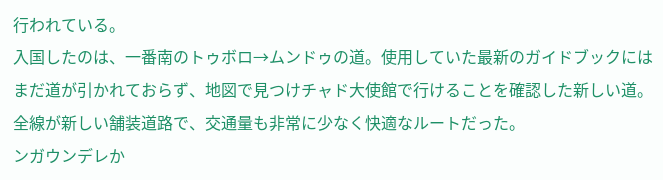行われている。
入国したのは、一番南のトゥボロ→ムンドゥの道。使用していた最新のガイドブックにはまだ道が引かれておらず、地図で見つけチャド大使館で行けることを確認した新しい道。全線が新しい舗装道路で、交通量も非常に少なく快適なルートだった。
ンガウンデレか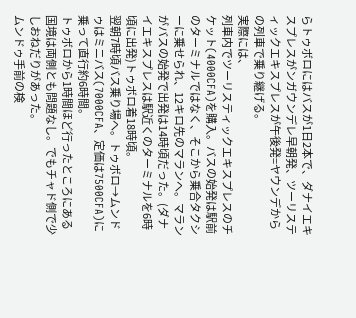らトゥボロにはバスが1日2本で、ダナイエキスプレスがンガウンデレ早朝発、ツーリスティックエキスプレスが午後発=ヤウンデからの列車で乗り継げる。
実際には、
列車内でツーリスティックエキスプレスのチケット(4000CFA)を購入。バスの始発は駅前のターミナルではなく、そこから乗合タクシーに乗せられ、12キロ先のマランへ。マランがバスの始発で出発は14時頃だった。(ダナイエキスプレスは駅近くのターミナルを6時頃に出発)トゥボロ着18時頃。
翌朝7時頃バス乗り場へ。トゥボロ→ムンドゥはミニバス(7000CFA、定価は7500CFA)に乗って直行約6時間。
トゥボロから1時間ほど行ったところにある国境は両側とも問題なし。でもチャド側で少しおねだりがあった。
ムンドゥ手前の検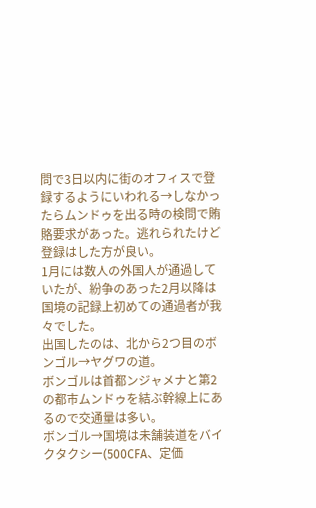問で3日以内に街のオフィスで登録するようにいわれる→しなかったらムンドゥを出る時の検問で賄賂要求があった。逃れられたけど登録はした方が良い。
1月には数人の外国人が通過していたが、紛争のあった2月以降は国境の記録上初めての通過者が我々でした。
出国したのは、北から2つ目のボンゴル→ヤグワの道。
ボンゴルは首都ンジャメナと第2の都市ムンドゥを結ぶ幹線上にあるので交通量は多い。
ボンゴル→国境は未舗装道をバイクタクシー(500CFA、定価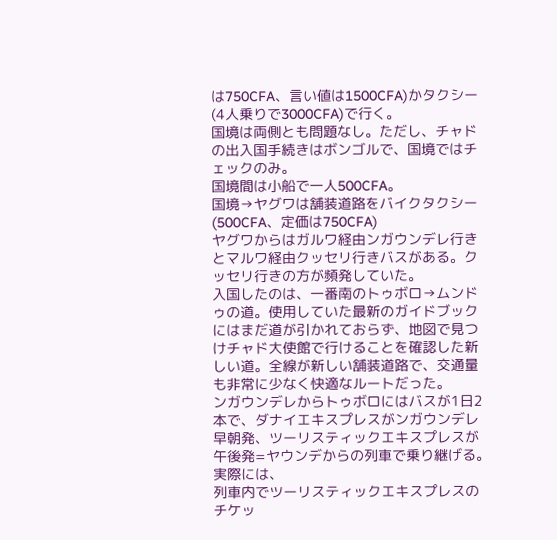は750CFA、言い値は1500CFA)かタクシー(4人乗りで3000CFA)で行く。
国境は両側とも問題なし。ただし、チャドの出入国手続きはボンゴルで、国境ではチェックのみ。
国境間は小船で一人500CFA。
国境→ヤグワは舗装道路をバイクタクシー(500CFA、定価は750CFA)
ヤグワからはガルワ経由ンガウンデレ行きとマルワ経由クッセリ行きバスがある。クッセリ行きの方が頻発していた。
入国したのは、一番南のトゥボロ→ムンドゥの道。使用していた最新のガイドブックにはまだ道が引かれておらず、地図で見つけチャド大使館で行けることを確認した新しい道。全線が新しい舗装道路で、交通量も非常に少なく快適なルートだった。
ンガウンデレからトゥボロにはバスが1日2本で、ダナイエキスプレスがンガウンデレ早朝発、ツーリスティックエキスプレスが午後発=ヤウンデからの列車で乗り継げる。
実際には、
列車内でツーリスティックエキスプレスのチケッ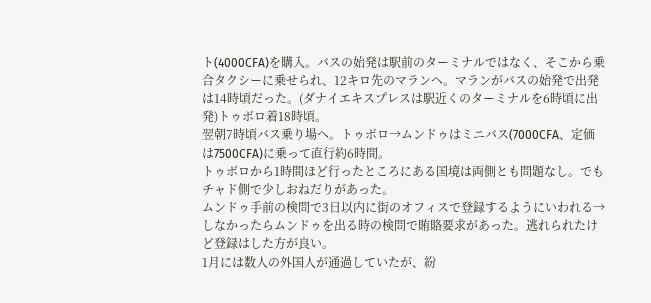ト(4000CFA)を購入。バスの始発は駅前のターミナルではなく、そこから乗合タクシーに乗せられ、12キロ先のマランへ。マランがバスの始発で出発は14時頃だった。(ダナイエキスプレスは駅近くのターミナルを6時頃に出発)トゥボロ着18時頃。
翌朝7時頃バス乗り場へ。トゥボロ→ムンドゥはミニバス(7000CFA、定価は7500CFA)に乗って直行約6時間。
トゥボロから1時間ほど行ったところにある国境は両側とも問題なし。でもチャド側で少しおねだりがあった。
ムンドゥ手前の検問で3日以内に街のオフィスで登録するようにいわれる→しなかったらムンドゥを出る時の検問で賄賂要求があった。逃れられたけど登録はした方が良い。
1月には数人の外国人が通過していたが、紛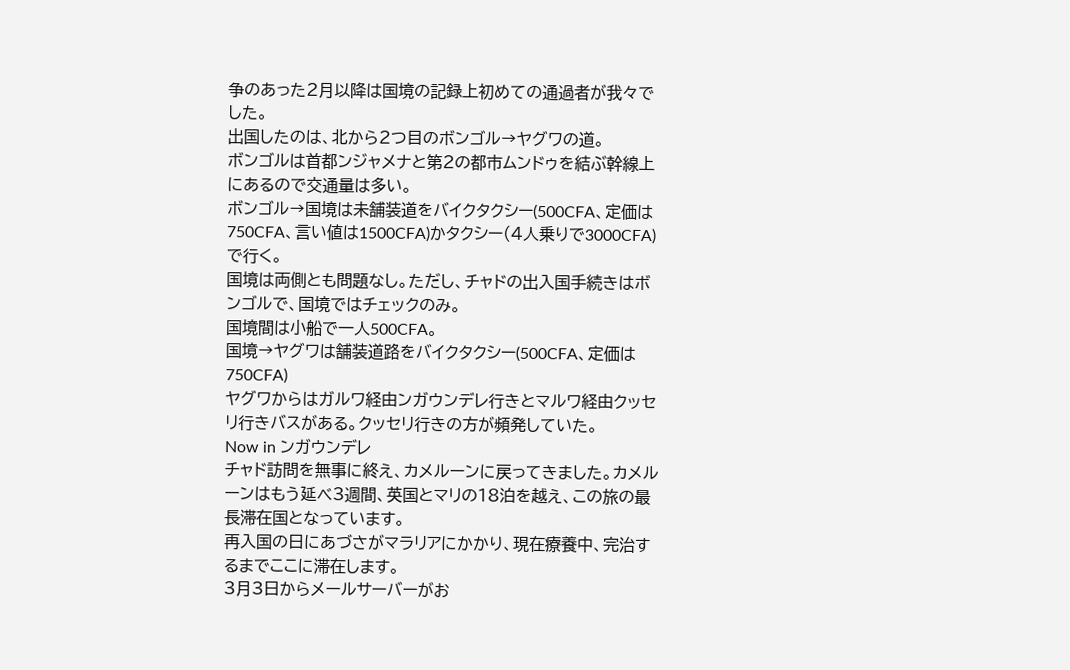争のあった2月以降は国境の記録上初めての通過者が我々でした。
出国したのは、北から2つ目のボンゴル→ヤグワの道。
ボンゴルは首都ンジャメナと第2の都市ムンドゥを結ぶ幹線上にあるので交通量は多い。
ボンゴル→国境は未舗装道をバイクタクシー(500CFA、定価は750CFA、言い値は1500CFA)かタクシー(4人乗りで3000CFA)で行く。
国境は両側とも問題なし。ただし、チャドの出入国手続きはボンゴルで、国境ではチェックのみ。
国境間は小船で一人500CFA。
国境→ヤグワは舗装道路をバイクタクシー(500CFA、定価は750CFA)
ヤグワからはガルワ経由ンガウンデレ行きとマルワ経由クッセリ行きバスがある。クッセリ行きの方が頻発していた。
Now in ンガウンデレ
チャド訪問を無事に終え、カメルーンに戻ってきました。カメルーンはもう延べ3週間、英国とマリの18泊を越え、この旅の最長滞在国となっています。
再入国の日にあづさがマラリアにかかり、現在療養中、完治するまでここに滞在します。
3月3日からメールサーバーがお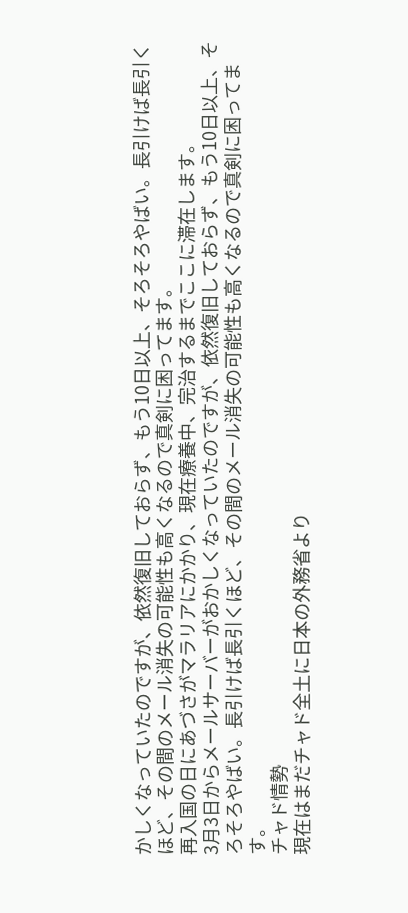かしくなっていたのですが、依然復旧しておらず、もう10日以上、そろそろやばい。長引けば長引くほど、その間のメール消失の可能性も高くなるので真剣に困ってます。
再入国の日にあづさがマラリアにかかり、現在療養中、完治するまでここに滞在します。
3月3日からメールサーバーがおかしくなっていたのですが、依然復旧しておらず、もう10日以上、そろそろやばい。長引けば長引くほど、その間のメール消失の可能性も高くなるので真剣に困ってます。
チャド情勢
現在はまだチャド全土に日本の外務省より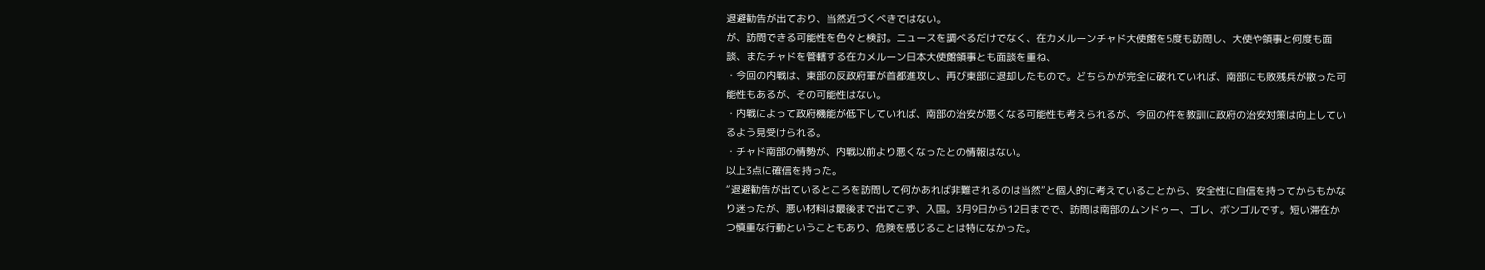退避勧告が出ており、当然近づくべきではない。
が、訪問できる可能性を色々と検討。ニュースを調べるだけでなく、在カメルーンチャド大使館を5度も訪問し、大使や領事と何度も面談、またチャドを管轄する在カメルーン日本大使館領事とも面談を重ね、
・今回の内戦は、東部の反政府軍が首都進攻し、再び東部に退却したもので。どちらかが完全に破れていれば、南部にも敗残兵が散った可能性もあるが、その可能性はない。
・内戦によって政府機能が低下していれば、南部の治安が悪くなる可能性も考えられるが、今回の件を教訓に政府の治安対策は向上しているよう見受けられる。
・チャド南部の情勢が、内戦以前より悪くなったとの情報はない。
以上3点に確信を持った。
“退避勧告が出ているところを訪問して何かあれば非難されるのは当然”と個人的に考えていることから、安全性に自信を持ってからもかなり迷ったが、悪い材料は最後まで出てこず、入国。3月9日から12日までで、訪問は南部のムンドゥー、ゴレ、ボンゴルです。短い滞在かつ慎重な行動ということもあり、危険を感じることは特になかった。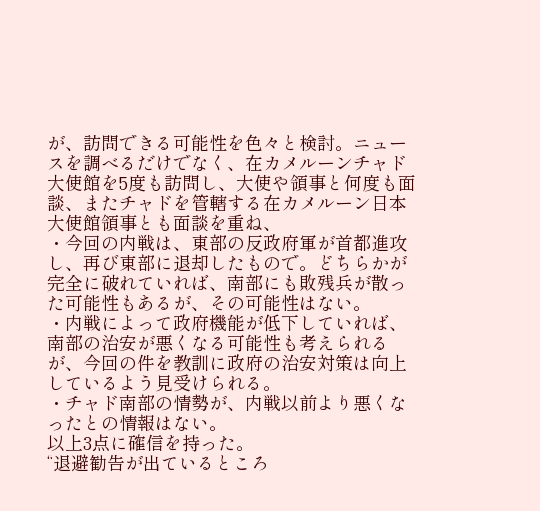が、訪問できる可能性を色々と検討。ニュースを調べるだけでなく、在カメルーンチャド大使館を5度も訪問し、大使や領事と何度も面談、またチャドを管轄する在カメルーン日本大使館領事とも面談を重ね、
・今回の内戦は、東部の反政府軍が首都進攻し、再び東部に退却したもので。どちらかが完全に破れていれば、南部にも敗残兵が散った可能性もあるが、その可能性はない。
・内戦によって政府機能が低下していれば、南部の治安が悪くなる可能性も考えられるが、今回の件を教訓に政府の治安対策は向上しているよう見受けられる。
・チャド南部の情勢が、内戦以前より悪くなったとの情報はない。
以上3点に確信を持った。
“退避勧告が出ているところ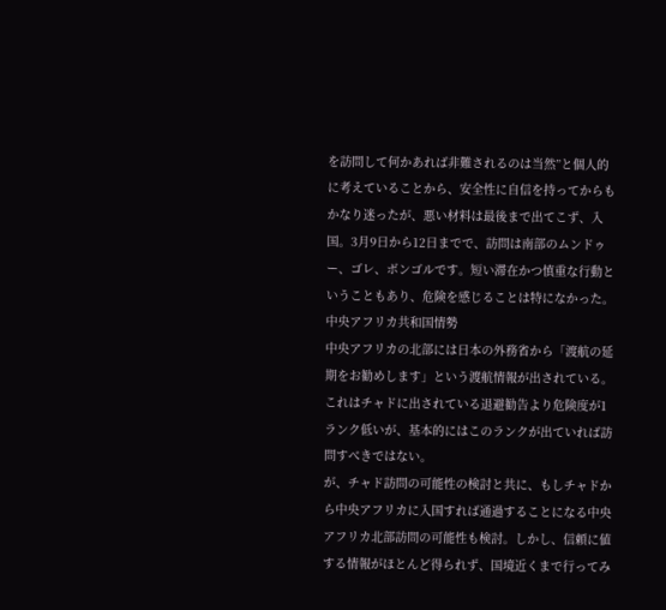を訪問して何かあれば非難されるのは当然”と個人的に考えていることから、安全性に自信を持ってからもかなり迷ったが、悪い材料は最後まで出てこず、入国。3月9日から12日までで、訪問は南部のムンドゥー、ゴレ、ボンゴルです。短い滞在かつ慎重な行動ということもあり、危険を感じることは特になかった。
中央アフリカ共和国情勢
中央アフリカの北部には日本の外務省から「渡航の延期をお勧めします」という渡航情報が出されている。これはチャドに出されている退避勧告より危険度が1ランク低いが、基本的にはこのランクが出ていれば訪問すべきではない。
が、チャド訪問の可能性の検討と共に、もしチャドから中央アフリカに入国すれば通過することになる中央アフリカ北部訪問の可能性も検討。しかし、信頼に値する情報がほとんど得られず、国境近くまで行ってみ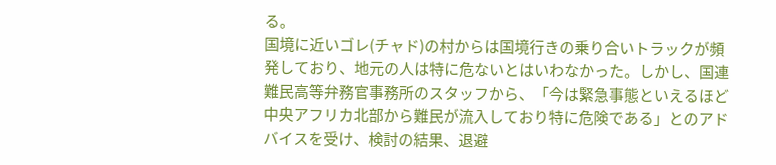る。
国境に近いゴレ(チャド)の村からは国境行きの乗り合いトラックが頻発しており、地元の人は特に危ないとはいわなかった。しかし、国連難民高等弁務官事務所のスタッフから、「今は緊急事態といえるほど中央アフリカ北部から難民が流入しており特に危険である」とのアドバイスを受け、検討の結果、退避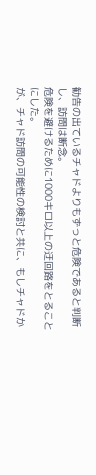勧告の出ているチャドよりもずっと危険であると判断し、訪問は断念。
危険を避けるために1000キロ以上の迂回路をとることにした。
が、チャド訪問の可能性の検討と共に、もしチャドか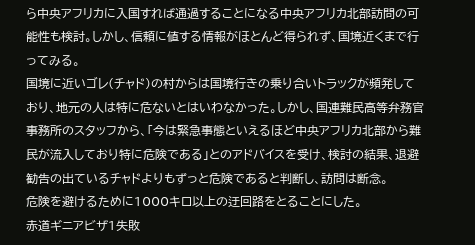ら中央アフリカに入国すれば通過することになる中央アフリカ北部訪問の可能性も検討。しかし、信頼に値する情報がほとんど得られず、国境近くまで行ってみる。
国境に近いゴレ(チャド)の村からは国境行きの乗り合いトラックが頻発しており、地元の人は特に危ないとはいわなかった。しかし、国連難民高等弁務官事務所のスタッフから、「今は緊急事態といえるほど中央アフリカ北部から難民が流入しており特に危険である」とのアドバイスを受け、検討の結果、退避勧告の出ているチャドよりもずっと危険であると判断し、訪問は断念。
危険を避けるために1000キロ以上の迂回路をとることにした。
赤道ギニアビザ1失敗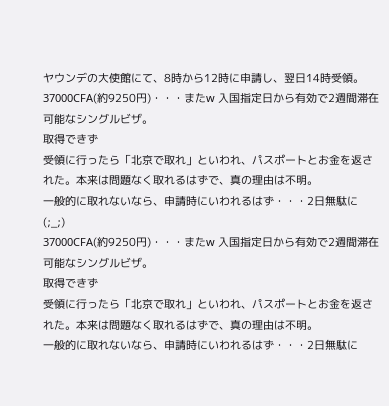ヤウンデの大使館にて、8時から12時に申請し、翌日14時受領。
37000CFA(約9250円)・・・またw 入国指定日から有効で2週間滞在可能なシングルビザ。
取得できず
受領に行ったら「北京で取れ」といわれ、パスポートとお金を返された。本来は問題なく取れるはずで、真の理由は不明。
一般的に取れないなら、申請時にいわれるはず・・・2日無駄に(;_;)
37000CFA(約9250円)・・・またw 入国指定日から有効で2週間滞在可能なシングルビザ。
取得できず
受領に行ったら「北京で取れ」といわれ、パスポートとお金を返された。本来は問題なく取れるはずで、真の理由は不明。
一般的に取れないなら、申請時にいわれるはず・・・2日無駄に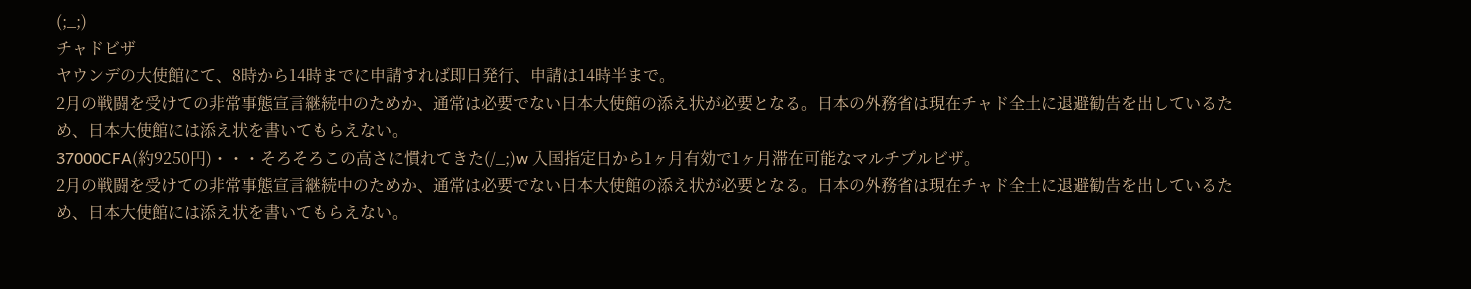(;_;)
チャドビザ
ヤウンデの大使館にて、8時から14時までに申請すれば即日発行、申請は14時半まで。
2月の戦闘を受けての非常事態宣言継続中のためか、通常は必要でない日本大使館の添え状が必要となる。日本の外務省は現在チャド全土に退避勧告を出しているため、日本大使館には添え状を書いてもらえない。
37000CFA(約9250円)・・・そろそろこの高さに慣れてきた(/_;)w 入国指定日から1ヶ月有効で1ヶ月滞在可能なマルチプルビザ。
2月の戦闘を受けての非常事態宣言継続中のためか、通常は必要でない日本大使館の添え状が必要となる。日本の外務省は現在チャド全土に退避勧告を出しているため、日本大使館には添え状を書いてもらえない。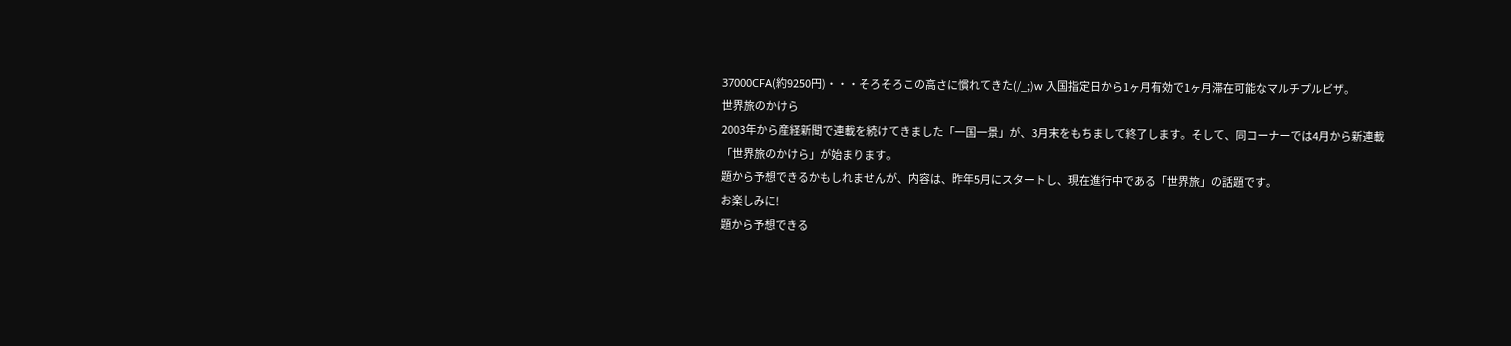37000CFA(約9250円)・・・そろそろこの高さに慣れてきた(/_;)w 入国指定日から1ヶ月有効で1ヶ月滞在可能なマルチプルビザ。
世界旅のかけら
2003年から産経新聞で連載を続けてきました「一国一景」が、3月末をもちまして終了します。そして、同コーナーでは4月から新連載「世界旅のかけら」が始まります。
題から予想できるかもしれませんが、内容は、昨年5月にスタートし、現在進行中である「世界旅」の話題です。
お楽しみに!
題から予想できる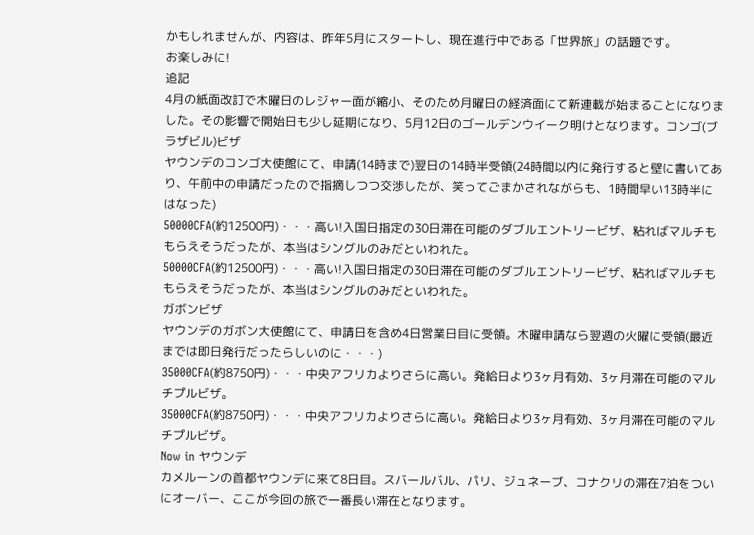かもしれませんが、内容は、昨年5月にスタートし、現在進行中である「世界旅」の話題です。
お楽しみに!
追記
4月の紙面改訂で木曜日のレジャー面が縮小、そのため月曜日の経済面にて新連載が始まることになりました。その影響で開始日も少し延期になり、5月12日のゴールデンウイーク明けとなります。コンゴ(ブラザビル)ビザ
ヤウンデのコンゴ大使館にて、申請(14時まで)翌日の14時半受領(24時間以内に発行すると壁に書いてあり、午前中の申請だったので指摘しつつ交渉したが、笑ってごまかされながらも、1時間早い13時半にはなった)
50000CFA(約12500円)・・・高い!入国日指定の30日滞在可能のダブルエントリービザ、粘ればマルチももらえそうだったが、本当はシングルのみだといわれた。
50000CFA(約12500円)・・・高い!入国日指定の30日滞在可能のダブルエントリービザ、粘ればマルチももらえそうだったが、本当はシングルのみだといわれた。
ガボンビザ
ヤウンデのガボン大使館にて、申請日を含め4日営業日目に受領。木曜申請なら翌週の火曜に受領(最近までは即日発行だったらしいのに・・・)
35000CFA(約8750円)・・・中央アフリカよりさらに高い。発給日より3ヶ月有効、3ヶ月滞在可能のマルチプルビザ。
35000CFA(約8750円)・・・中央アフリカよりさらに高い。発給日より3ヶ月有効、3ヶ月滞在可能のマルチプルビザ。
Now in ヤウンデ
カメルーンの首都ヤウンデに来て8日目。スバールバル、パリ、ジュネーブ、コナクリの滞在7泊をついにオーバー、ここが今回の旅で一番長い滞在となります。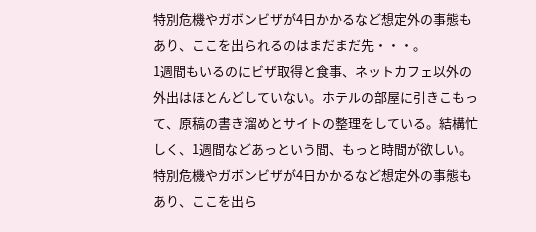特別危機やガボンビザが4日かかるなど想定外の事態もあり、ここを出られるのはまだまだ先・・・。
1週間もいるのにビザ取得と食事、ネットカフェ以外の外出はほとんどしていない。ホテルの部屋に引きこもって、原稿の書き溜めとサイトの整理をしている。結構忙しく、1週間などあっという間、もっと時間が欲しい。
特別危機やガボンビザが4日かかるなど想定外の事態もあり、ここを出ら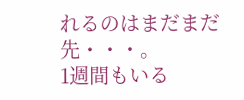れるのはまだまだ先・・・。
1週間もいる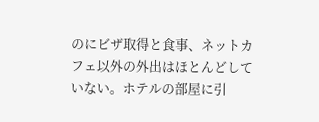のにビザ取得と食事、ネットカフェ以外の外出はほとんどしていない。ホテルの部屋に引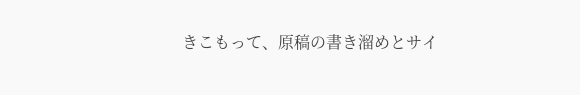きこもって、原稿の書き溜めとサイ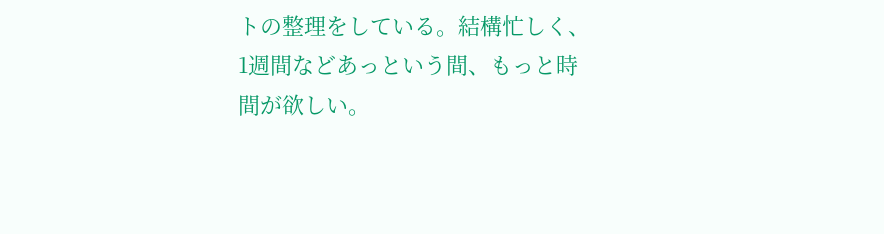トの整理をしている。結構忙しく、1週間などあっという間、もっと時間が欲しい。